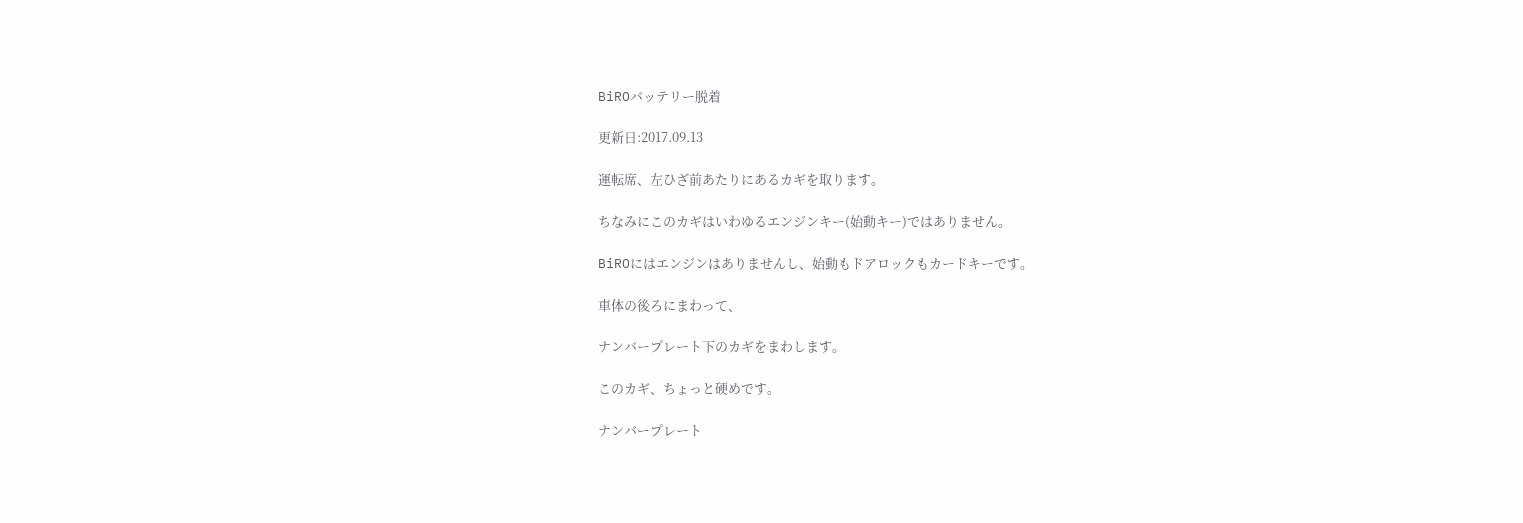BiROバッテリー脱着

更新日:2017.09.13

運転席、左ひざ前あたりにあるカギを取ります。

ちなみにこのカギはいわゆるエンジンキー(始動キー)ではありません。

BiROにはエンジンはありませんし、始動もドアロックもカードキーです。

車体の後ろにまわって、

ナンバープレート下のカギをまわします。

このカギ、ちょっと硬めです。

ナンバープレート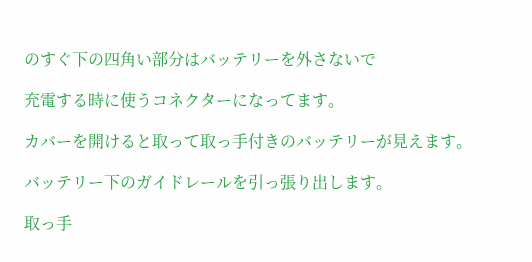のすぐ下の四角い部分はバッテリーを外さないで

充電する時に使うコネクターになってます。

カバーを開けると取って取っ手付きのバッテリーが見えます。

バッテリー下のガイドレールを引っ張り出します。

取っ手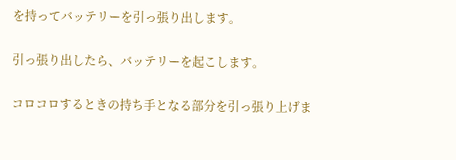を持ってバッテリーを引っ張り出します。

引っ張り出したら、バッテリーを起こします。

コロコロするときの持ち手となる部分を引っ張り上げま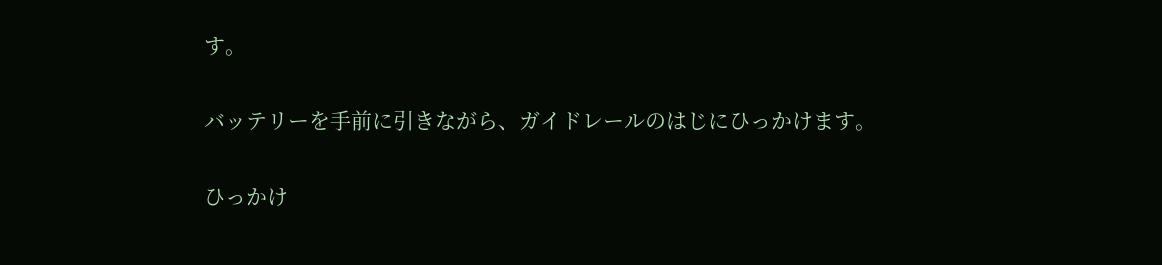す。

バッテリーを手前に引きながら、ガイドレールのはじにひっかけます。

ひっかけ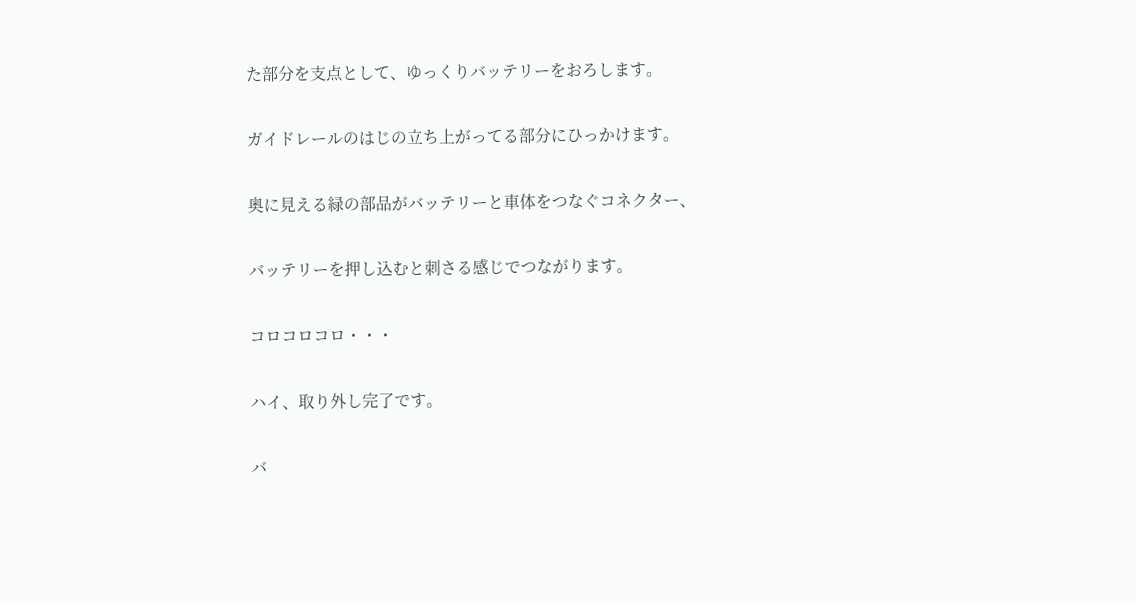た部分を支点として、ゆっくりバッテリーをおろします。

ガイドレールのはじの立ち上がってる部分にひっかけます。

奥に見える緑の部品がバッテリーと車体をつなぐコネクター、

バッテリーを押し込むと刺さる感じでつながります。

コロコロコロ・・・

ハイ、取り外し完了です。

バ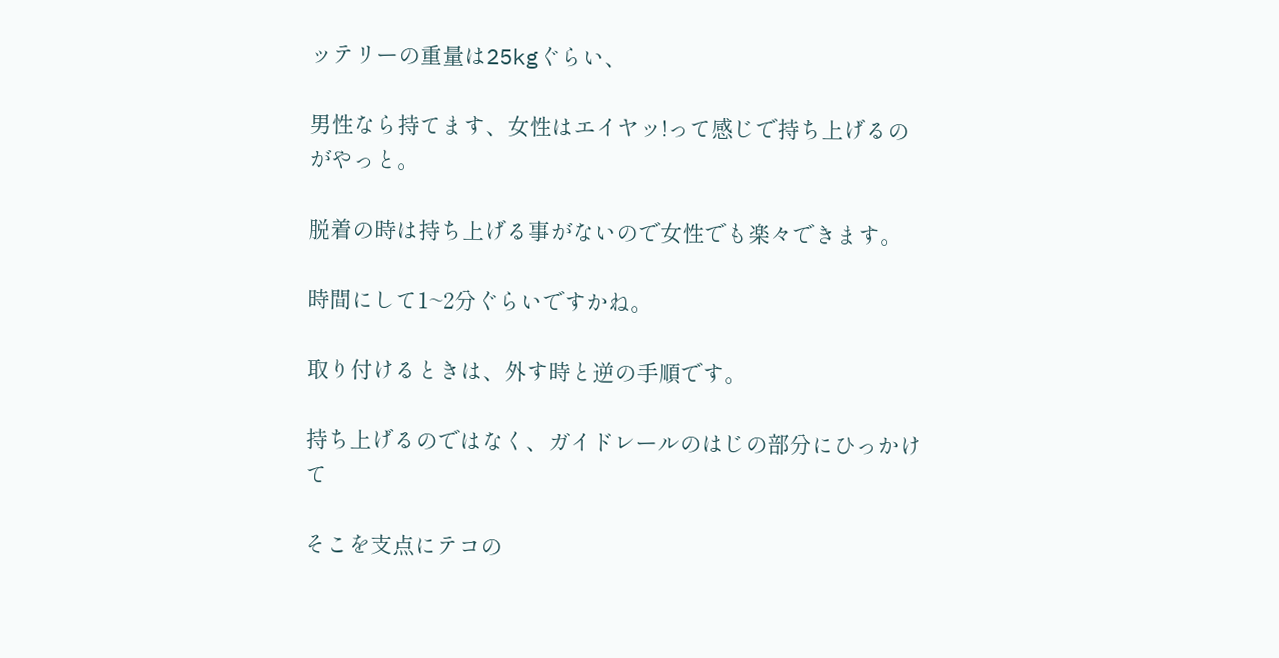ッテリーの重量は25kgぐらい、

男性なら持てます、女性はエイヤッ!って感じで持ち上げるのがやっと。

脱着の時は持ち上げる事がないので女性でも楽々できます。

時間にして1~2分ぐらいですかね。

取り付けるときは、外す時と逆の手順です。

持ち上げるのではなく、ガイドレールのはじの部分にひっかけて

そこを支点にテコの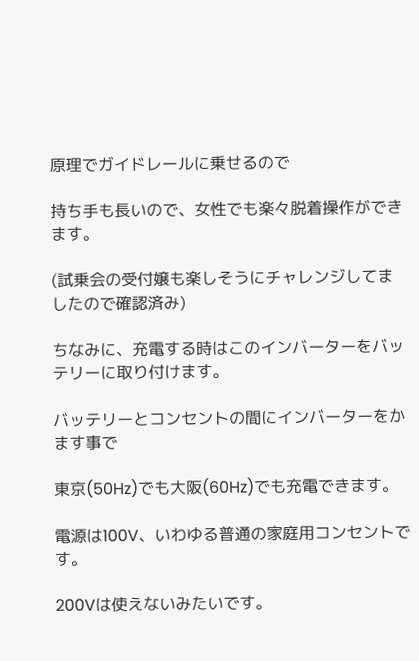原理でガイドレールに乗せるので

持ち手も長いので、女性でも楽々脱着操作ができます。

(試乗会の受付嬢も楽しそうにチャレンジしてましたので確認済み)

ちなみに、充電する時はこのインバーターをバッテリーに取り付けます。

バッテリーとコンセントの間にインバーターをかます事で

東京(50Hz)でも大阪(60Hz)でも充電できます。

電源は100V、いわゆる普通の家庭用コンセントです。

200Vは使えないみたいです。